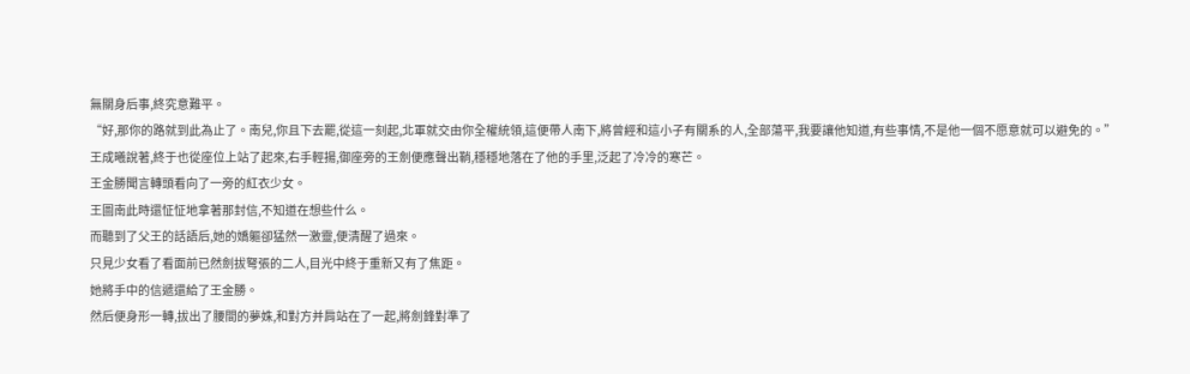無關身后事,終究意難平。
“好,那你的路就到此為止了。南兒,你且下去罷,從這一刻起,北軍就交由你全權統領,這便帶人南下,將曾經和這小子有關系的人,全部蕩平,我要讓他知道,有些事情,不是他一個不愿意就可以避免的。”
王成曦說著,終于也從座位上站了起來,右手輕揚,御座旁的王劍便應聲出鞘,穩穩地落在了他的手里,泛起了冷冷的寒芒。
王金勝聞言轉頭看向了一旁的紅衣少女。
王圖南此時還怔怔地拿著那封信,不知道在想些什么。
而聽到了父王的話語后,她的嬌軀卻猛然一激靈,便清醒了過來。
只見少女看了看面前已然劍拔弩張的二人,目光中終于重新又有了焦距。
她將手中的信遞還給了王金勝。
然后便身形一轉,拔出了腰間的夢姝,和對方并肩站在了一起,將劍鋒對準了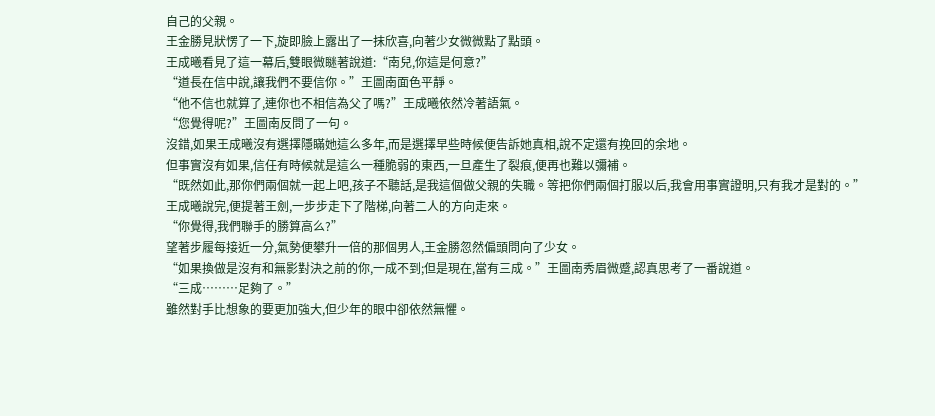自己的父親。
王金勝見狀愣了一下,旋即臉上露出了一抹欣喜,向著少女微微點了點頭。
王成曦看見了這一幕后,雙眼微瞇著說道:“南兒,你這是何意?”
“道長在信中說,讓我們不要信你。”王圖南面色平靜。
“他不信也就算了,連你也不相信為父了嗎?”王成曦依然冷著語氣。
“您覺得呢?”王圖南反問了一句。
沒錯,如果王成曦沒有選擇隱瞞她這么多年,而是選擇早些時候便告訴她真相,說不定還有挽回的余地。
但事實沒有如果,信任有時候就是這么一種脆弱的東西,一旦產生了裂痕,便再也難以彌補。
“既然如此,那你們兩個就一起上吧,孩子不聽話,是我這個做父親的失職。等把你們兩個打服以后,我會用事實證明,只有我才是對的。”
王成曦說完,便提著王劍,一步步走下了階梯,向著二人的方向走來。
“你覺得,我們聯手的勝算高么?”
望著步履每接近一分,氣勢便攀升一倍的那個男人,王金勝忽然偏頭問向了少女。
“如果換做是沒有和無影對決之前的你,一成不到;但是現在,當有三成。”王圖南秀眉微蹙,認真思考了一番說道。
“三成………足夠了。”
雖然對手比想象的要更加強大,但少年的眼中卻依然無懼。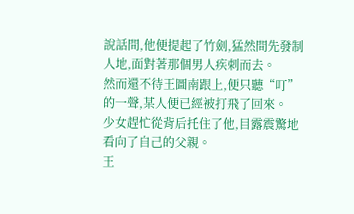說話間,他便提起了竹劍,猛然間先發制人地,面對著那個男人疾刺而去。
然而還不待王圖南跟上,便只聽“叮”的一聲,某人便已經被打飛了回來。
少女趕忙從背后托住了他,目露震驚地看向了自己的父親。
王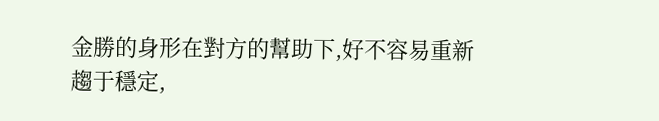金勝的身形在對方的幫助下,好不容易重新趨于穩定,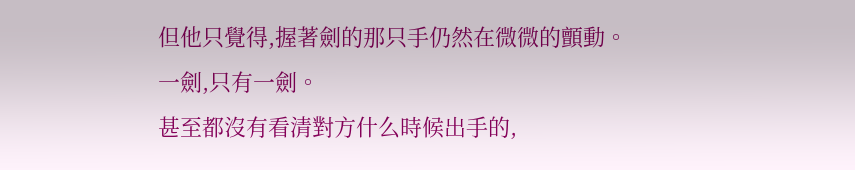但他只覺得,握著劍的那只手仍然在微微的顫動。
一劍,只有一劍。
甚至都沒有看清對方什么時候出手的,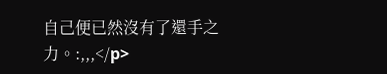自己便已然沒有了還手之力。:,,,</p>